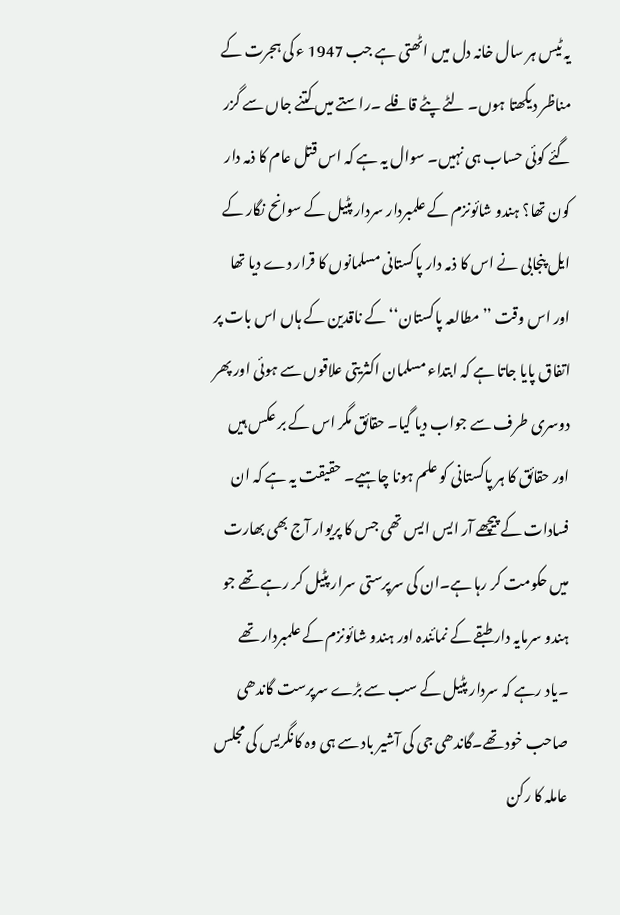یہ ٹیس ہر سال خانہ دل میں اٹھتی ہے جب 1947 ء کی ہجرت کے مناظر دیکھتا ہوں۔ لٹے پٹے قافلے ۔راستے میں کتنے جاں سے گزر گئے کوئی حساب ہی نہیں۔ سوال یہ ہے کہ اس قتل عام کا ذمہ دار کون تھا؟ ہندو شائونزم کے علمبردار سردار پٹیل کے سوانح نگار کے ایل پنجابی نے اس کا ذمہ دار پاکستانی مسلمانوں کا قرار دے دیا تھا اور اس وقت ’’ مطالعہ پاکستان‘‘ کے ناقدین کے ہاں اس بات پر اتفاق پایا جاتا ہے کہ ابتداء مسلمان اکثریتی علاقوں سے ہوئی اور پھر دوسری طرف سے جواب دیا گیا۔ حقائق مگر اس کے بر عکس ہیں اور حقائق کا ہر پاکستانی کو علم ہونا چاہیے۔ حقیقت یہ ہے کہ ان فسادات کے پیچھے آر ایس ایس تھی جس کا پریوار آج بھی بھارت میں حکومت کر رہا ہے۔ان کی سرپرستی سرار پٹیل کر رہے تھے جو ہندو سرمایہ دار طبقے کے نمائندہ اور ہندو شائونزم کے علمبردار تھے ۔یاد رہے کہ سردار پٹیل کے سب سے بڑے سرپرست گاندھی صاحب خود تھے۔گاندھی جی کی آشیر باد سے ہی وہ کانگریس کی مجلس عاملہ کا رکن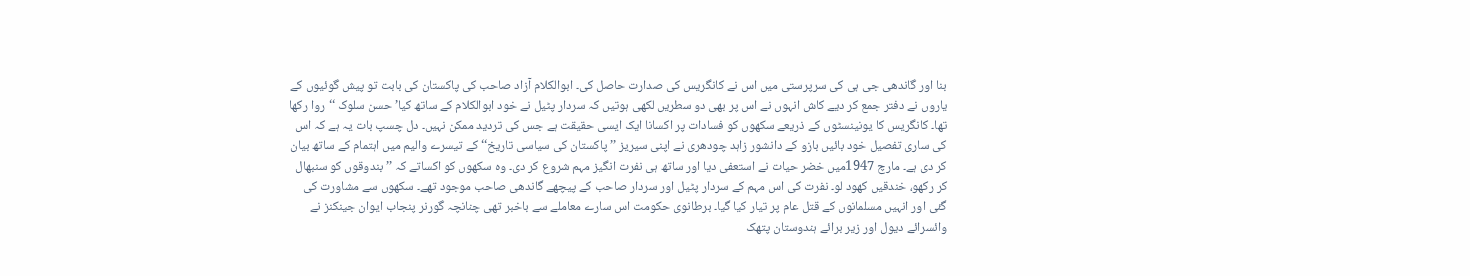بنا اور گاندھی جی ہی کی سرپرستی میں اس نے کانگریس کی صدارت حاصل کی۔ ابوالکلام آزاد صاحب کی پاکستان کی بابت تو پیش گوئیوں کے یاروں نے دفتر جمع کر دیے کاش انہوں نے اس پر بھی دو سطریں لکھی ہوتیں کہ سردار پٹیل نے خود ابوالکلام کے ساتھ کیا’حسن سلوک ‘‘روا رکھا تھا۔ کانگریس کا یونینسٹوں کے ذریعے سکھوں کو فسادات پر اکسانا ایک ایسی حقیقت ہے جس کی تردید ممکن نہیں۔ دل چسپ بات یہ ہے کہ اس کی ساری تفصیل خود بائیں بازو کے دانشور زاہد چودھری نے اپنی سیریز ’’ پاکستان کی سیاسی تاریخ‘‘ کے تیسرے والیم میں اہتمام کے ساتھ بیان کر دی ہے۔ مارچ 1947میں خضر حیات نے استعفی دیا اور ساتھ ہی نفرت انگیز مہم شروع کر دی۔ وہ سکھوں کو اکساتے کہ ’’ بندوقوں کو سنبھال کر رکھو، خندقیں کھود لو۔ نفرت کی اس مہم کے سردار پٹیل اور سردار صاحب کے پیچھے گاندھی صاحب موجود تھے۔ سکھوں سے مشاورت کی گئی اور انہیں مسلمانوں کے قتل عام پر تیار کیا گیا۔ برطانوی حکومت اس سارے معاملے سے باخبر تھی چنانچہ گورنر پنجاب ایوان جینکنز نے وائسرائے دیول اور زیر برائے ہندوستان پتھک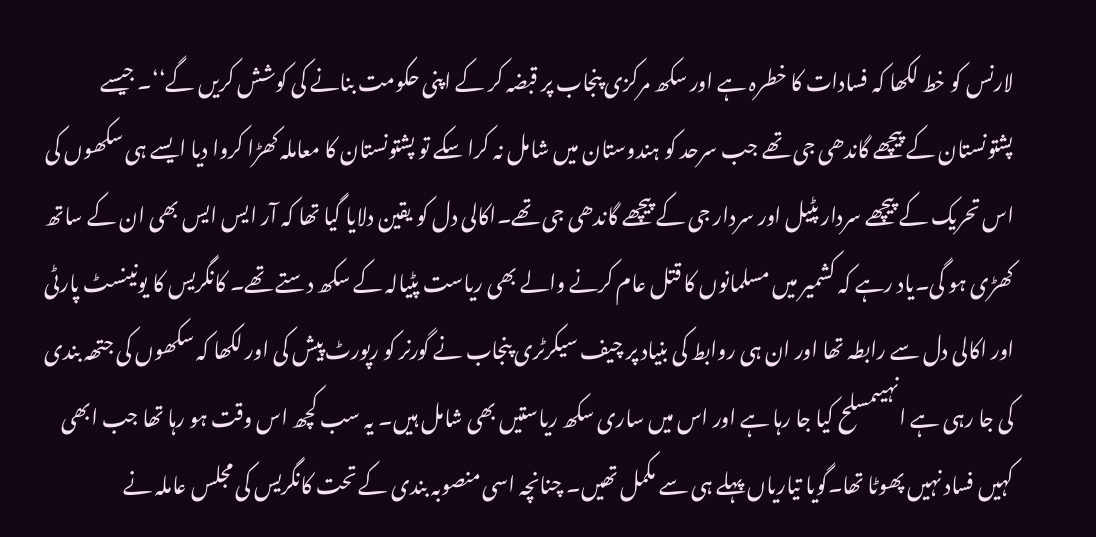لارنس کو خط لکھا کہ فسادات کا خطرہ ہے اور سکھ مرکزی پنجاب پر قبضہ کر کے اپنی حکومت بنانے کی کوشش کریں گے‘‘۔ جیسے پشتونستان کے پیچھے گاندھی جی تھے جب سرحد کو ہندوستان میں شامل نہ کرا سکے تو پشتونستان کا معاملہ کھڑا کروا دیا ایسے ہی سکھوں کی اس تحریک کے پیچھے سردار پٹیل اور سردار جی کے پیچھے گاندھی جی تھے۔اکالی دل کو یقین دلایا گیا تھا کہ آر ایس ایس بھی ان کے ساتھ کھڑی ہو گی۔یاد رہے کہ کشمیر میں مسلمانوں کا قتل عام کرنے والے بھی ریاست پٹیالہ کے سکھ دستے تھے۔ کانگریس کا یونینسٹ پارٹی اور اکالی دل سے رابطہ تھا اور ان ہی روابط کی بنیاد پر چیف سیکرٹری پنجاب نے گورنر کو رپورٹ پیش کی اور لکھا کہ سکھوں کی جتھہ بندی کی جا رہی ہے انہیںمسلح کیا جا رہا ہے اور اس میں ساری سکھ ریاستیں بھی شامل ہیں۔ یہ سب کچھ اس وقت ہو رہا تھا جب ابھی کہیں فساد نہیں پھوٹا تھا۔گویا تیاریاں پہلے ہی سے مکمل تھیں۔ چنانچہ اسی منصوبہ بندی کے تحت کانگریس کی مجلس عاملہ نے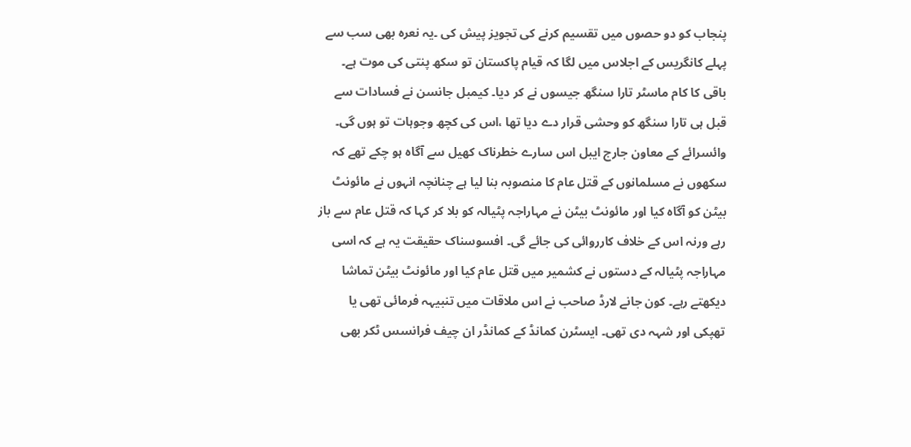پنجاب کو دو حصوں میں تقسیم کرنے کی تجویز پیش کی ۔یہ نعرہ بھی سب سے پہلے کانگریس کے اجلاس میں لگا کہ قیام پاکستان تو سکھ پنتی کی موت ہے۔ باقی کا کام ماسٹر تارا سنگھ جیسوں نے کر دیا۔ کیمبل جانسن نے فسادات سے قبل ہی تارا سنگھ کو وحشی قرار دے دیا تھا ،اس کی کچھ وجوہات تو ہوں گی۔ وائسرائے کے معاون جارج ایبل اس سارے خطرناک کھیل سے آگاہ ہو چکے تھے کہ سکھوں نے مسلمانوں کے قتل عام کا منصوبہ بنا لیا ہے چنانچہ انہوں نے مائونٹ بیٹن کو آگاہ کیا اور مائونٹ بیٹن نے مہاراجہ پٹیالہ کو بلا کر کہا کہ قتل عام سے باز رہے ورنہ اس کے خلاف کارروائی کی جائے گی۔ افسوسناک حقیقت یہ ہے کہ اسی مہاراجہ پٹیالہ کے دستوں نے کشمیر میں قتل عام کیا اور مائونٹ بیٹن تماشا دیکھتے رہے۔ کون جانے لارڈ صاحب نے اس ملاقات میں تنبیہہ فرمائی تھی یا تھپکی اور شہہ دی تھی۔ ایسٹرن کمانڈ کے کمانڈر ان چیف فرانسس ٹکر بھی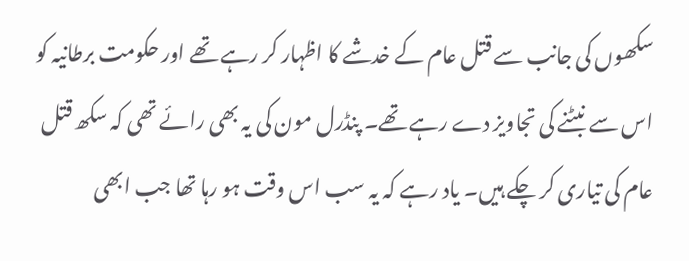سکھوں کی جانب سے قتل عام کے خدشے کا اظہار کر رہے تھے اور حکومت برطانیہ کو اس سے نبٹنے کی تجاویز دے رہے تھے۔ پنڈرل مون کی یہ بھی رائے تھی کہ سکھ قتل عام کی تیاری کر چکے ہیں۔ یاد رہے کہ یہ سب اس وقت ہو رہا تھا جب ابھی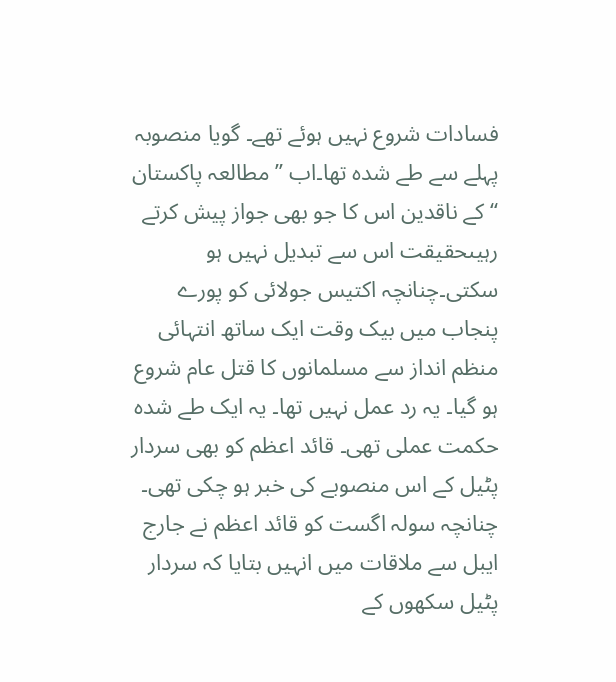فسادات شروع نہیں ہوئے تھے۔ گویا منصوبہ پہلے سے طے شدہ تھا۔اب ’’ مطالعہ پاکستان ‘‘ کے ناقدین اس کا جو بھی جواز پیش کرتے رہیںحقیقت اس سے تبدیل نہیں ہو سکتی۔چنانچہ اکتیس جولائی کو پورے پنجاب میں بیک وقت ایک ساتھ انتہائی منظم انداز سے مسلمانوں کا قتل عام شروع ہو گیا۔ یہ رد عمل نہیں تھا۔ یہ ایک طے شدہ حکمت عملی تھی۔ قائد اعظم کو بھی سردار پٹیل کے اس منصوبے کی خبر ہو چکی تھی۔ چنانچہ سولہ اگست کو قائد اعظم نے جارج ایبل سے ملاقات میں انہیں بتایا کہ سردار پٹیل سکھوں کے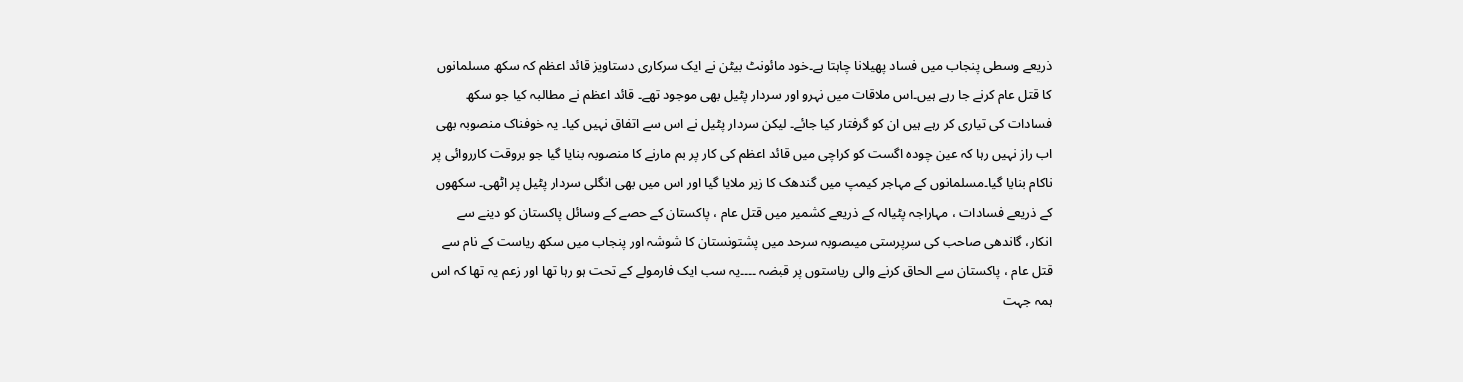ذریعے وسطی پنجاب میں فساد پھیلانا چاہتا ہے۔خود مائونٹ بیٹن نے ایک سرکاری دستاویز قائد اعظم کہ سکھ مسلمانوں کا قتل عام کرنے جا رہے ہیں۔اس ملاقات میں نہرو اور سردار پٹیل بھی موجود تھے۔ قائد اعظم نے مطالبہ کیا جو سکھ فسادات کی تیاری کر رہے ہیں ان کو گرفتار کیا جائے۔ لیکن سردار پٹیل نے اس سے اتفاق نہیں کیا۔ یہ خوفناک منصوبہ بھی اب راز نہیں رہا کہ عین چودہ اگست کو کراچی میں قائد اعظم کی کار پر بم مارنے کا منصوبہ بنایا گیا جو بروقت کارروائی پر ناکام بنایا گیا۔مسلمانوں کے مہاجر کیمپ میں گندھک کا زیر ملایا گیا اور اس میں بھی انگلی سردار پٹیل پر اٹھی۔ سکھوں کے ذریعے فسادات ، مہاراجہ پٹیالہ کے ذریعے کشمیر میں قتل عام ، پاکستان کے حصے کے وسائل پاکستان کو دینے سے انکار، گاندھی صاحب کی سرپرستی میںصوبہ سرحد میں پشتونستان کا شوشہ اور پنجاب میں سکھ ریاست کے نام سے قتل عام ، پاکستان سے الحاق کرنے والی ریاستوں پر قبضہ ۔۔۔۔یہ سب ایک فارمولے کے تحت ہو رہا تھا اور زعم یہ تھا کہ اس ہمہ جہت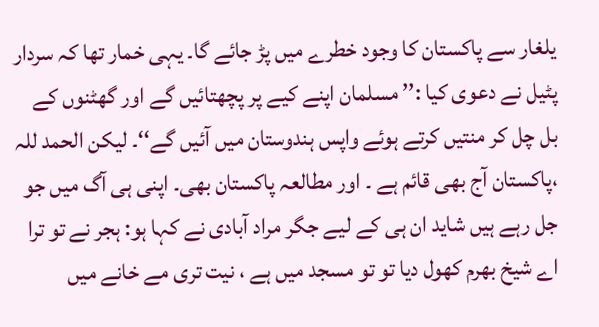یلغار سے پاکستان کا وجود خطرے میں پڑ جائے گا۔ یہی خمار تھا کہ سردار پٹیل نے دعوی کیا :’’ مسلمان اپنے کیے پر پچھتائیں گے اور گھٹنوں کے بل چل کر منتیں کرتے ہوئے واپس ہندوستان میں آئیں گے‘‘۔ لیکن الحمد للہ ،پاکستان آج بھی قائم ہے ۔ اور مطالعہ پاکستان بھی۔ اپنی ہی آگ میں جو جل رہے ہیں شاید ان ہی کے لیے جگر مراد آبادی نے کہا ہو: ہجر نے تو ترا اے شیخ بھرم کھول دیا تو تو مسجد میں ہے ، نیت تری مے خانے میں